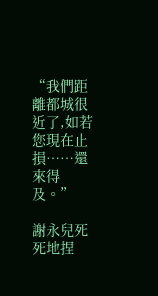“我們距離都城很近了,如若您現在止損……還來得及。”

謝永兒死死地捏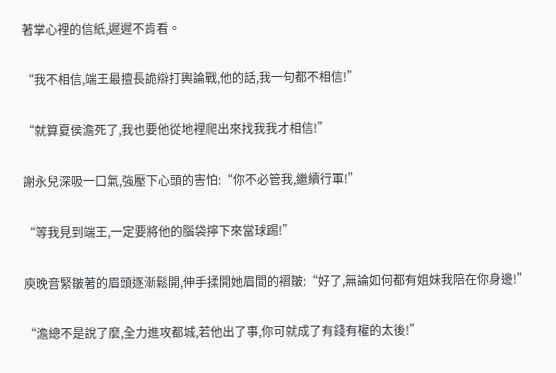著掌心裡的信紙,遲遲不肯看。

“我不相信,端王最擅長詭辯打輿論戰,他的話,我一句都不相信!”

“就算夏侯澹死了,我也要他從地裡爬出來找我我才相信!”

謝永兒深吸一口氣,強壓下心頭的害怕:“你不必管我,繼續行軍!”

“等我見到端王,一定要將他的腦袋擰下來當球踢!”

庾晚音緊皺著的眉頭逐漸鬆開,伸手揉開她眉間的褶皺:“好了,無論如何都有姐妹我陪在你身邊!”

“澹總不是說了麼,全力進攻都城,若他出了事,你可就成了有錢有權的太後!”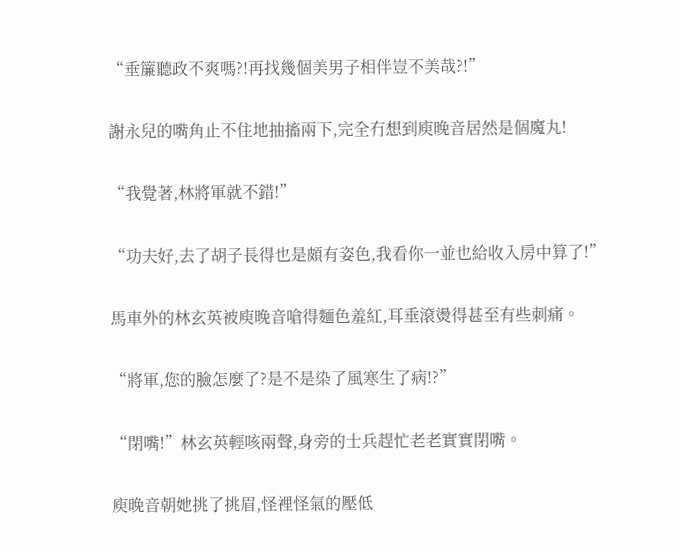“垂簾聽政不爽嗎?!再找幾個美男子相伴豈不美哉?!”

謝永兒的嘴角止不住地抽搐兩下,完全冇想到庾晚音居然是個魔丸!

“我覺著,林將軍就不錯!”

“功夫好,去了胡子長得也是頗有姿色,我看你一並也給收入房中算了!”

馬車外的林玄英被庾晚音嗆得麵色羞紅,耳垂滾燙得甚至有些刺痛。

“將軍,您的臉怎麼了?是不是染了風寒生了病!?”

“閉嘴!”林玄英輕咳兩聲,身旁的士兵趕忙老老實實閉嘴。

庾晚音朝她挑了挑眉,怪裡怪氣的壓低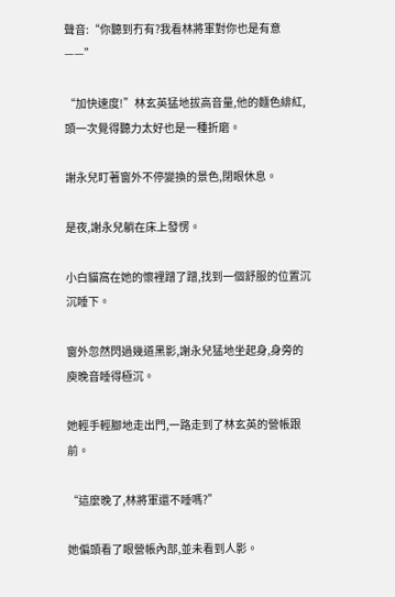聲音:“你聽到冇有?我看林將軍對你也是有意——”

“加快速度!”林玄英猛地拔高音量,他的麵色緋紅,頭一次覺得聽力太好也是一種折磨。

謝永兒盯著窗外不停變換的景色,閉眼休息。

是夜,謝永兒躺在床上發愣。

小白貓窩在她的懷裡蹭了蹭,找到一個舒服的位置沉沉睡下。

窗外忽然閃過幾道黑影,謝永兒猛地坐起身,身旁的庾晚音睡得極沉。

她輕手輕腳地走出門,一路走到了林玄英的營帳跟前。

“這麼晚了,林將軍還不睡嗎?”

她偏頭看了眼營帳內部,並未看到人影。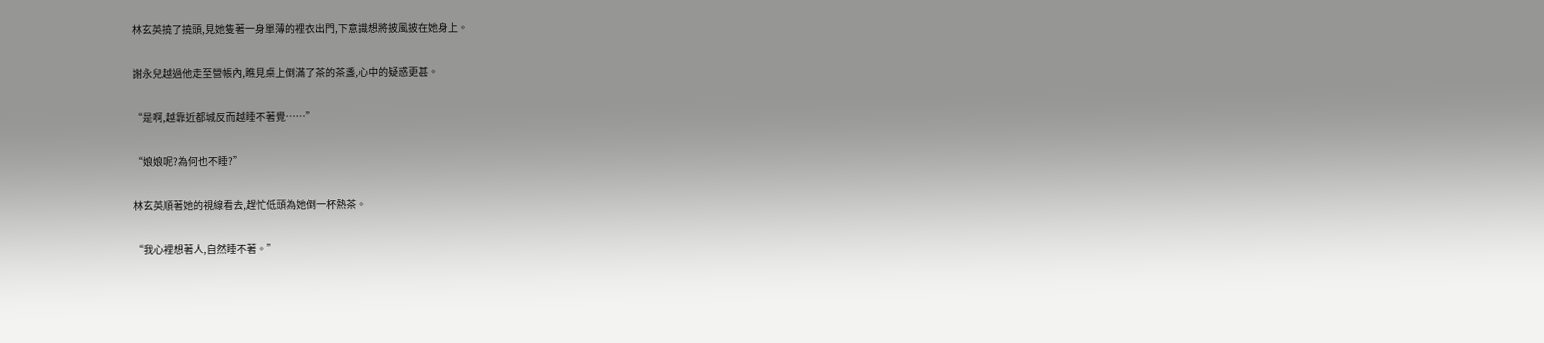林玄英撓了撓頭,見她隻著一身單薄的裡衣出門,下意識想將披風披在她身上。

謝永兒越過他走至營帳內,瞧見桌上倒滿了茶的茶盞,心中的疑惑更甚。

“是啊,越靠近都城反而越睡不著覺……”

“娘娘呢?為何也不睡?”

林玄英順著她的視線看去,趕忙低頭為她倒一杯熱茶。

“我心裡想著人,自然睡不著。”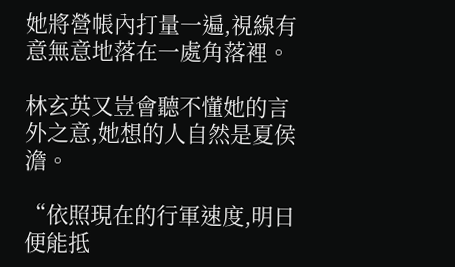她將營帳內打量一遍,視線有意無意地落在一處角落裡。

林玄英又豈會聽不懂她的言外之意,她想的人自然是夏侯澹。

“依照現在的行軍速度,明日便能抵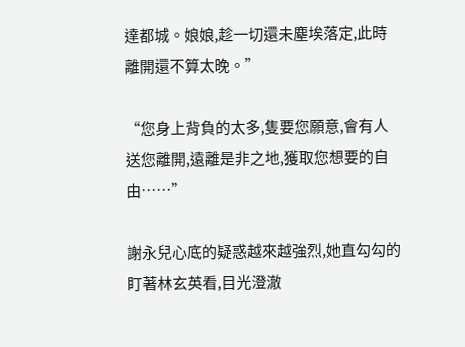達都城。娘娘,趁一切還未塵埃落定,此時離開還不算太晚。”

“您身上背負的太多,隻要您願意,會有人送您離開,遠離是非之地,獲取您想要的自由……”

謝永兒心底的疑惑越來越強烈,她直勾勾的盯著林玄英看,目光澄澈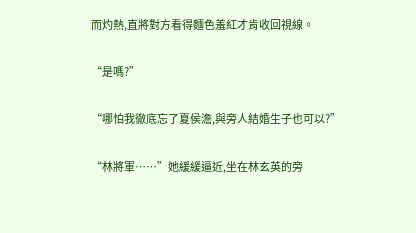而灼熱,直將對方看得麵色羞紅才肯收回視線。

“是嗎?”

“哪怕我徹底忘了夏侯澹,與旁人結婚生子也可以?”

“林將軍……”她緩緩逼近,坐在林玄英的旁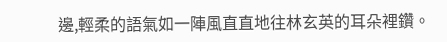邊,輕柔的語氣如一陣風直直地往林玄英的耳朵裡鑽。